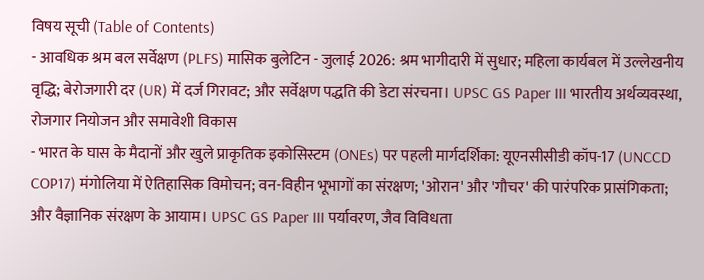विषय सूची (Table of Contents)
- आवधिक श्रम बल सर्वेक्षण (PLFS) मासिक बुलेटिन - जुलाई 2026: श्रम भागीदारी में सुधार; महिला कार्यबल में उल्लेखनीय वृद्धि; बेरोजगारी दर (UR) में दर्ज गिरावट; और सर्वेक्षण पद्धति की डेटा संरचना। UPSC GS Paper III भारतीय अर्थव्यवस्था, रोजगार नियोजन और समावेशी विकास
- भारत के घास के मैदानों और खुले प्राकृतिक इकोसिस्टम (ONEs) पर पहली मार्गदर्शिका: यूएनसीसीडी कॉप-17 (UNCCD COP17) मंगोलिया में ऐतिहासिक विमोचन; वन-विहीन भूभागों का संरक्षण; 'ओरान' और 'गौचर' की पारंपरिक प्रासंगिकता; और वैज्ञानिक संरक्षण के आयाम। UPSC GS Paper III पर्यावरण, जैव विविधता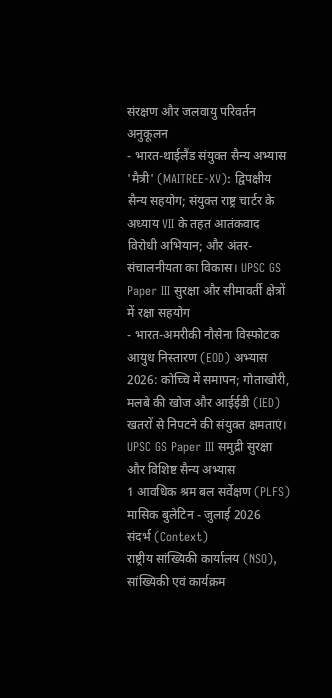संरक्षण और जलवायु परिवर्तन अनुकूलन
- भारत-थाईलैंड संयुक्त सैन्य अभ्यास 'मैत्री' (MAITREE-XV): द्विपक्षीय सैन्य सहयोग; संयुक्त राष्ट्र चार्टर के अध्याय VII के तहत आतंकवाद विरोधी अभियान; और अंतर-संचालनीयता का विकास। UPSC GS Paper III सुरक्षा और सीमावर्ती क्षेत्रों में रक्षा सहयोग
- भारत-अमरीकी नौसेना विस्फोटक आयुध निस्तारण (EOD) अभ्यास 2026: कोच्चि में समापन; गोताखोरी, मलबे की खोज और आईईडी (IED) खतरों से निपटने की संयुक्त क्षमताएं। UPSC GS Paper III समुद्री सुरक्षा और विशिष्ट सैन्य अभ्यास
1 आवधिक श्रम बल सर्वेक्षण (PLFS) मासिक बुलेटिन - जुलाई 2026
संदर्भ (Context)
राष्ट्रीय सांख्यिकी कार्यालय (NSO), सांख्यिकी एवं कार्यक्रम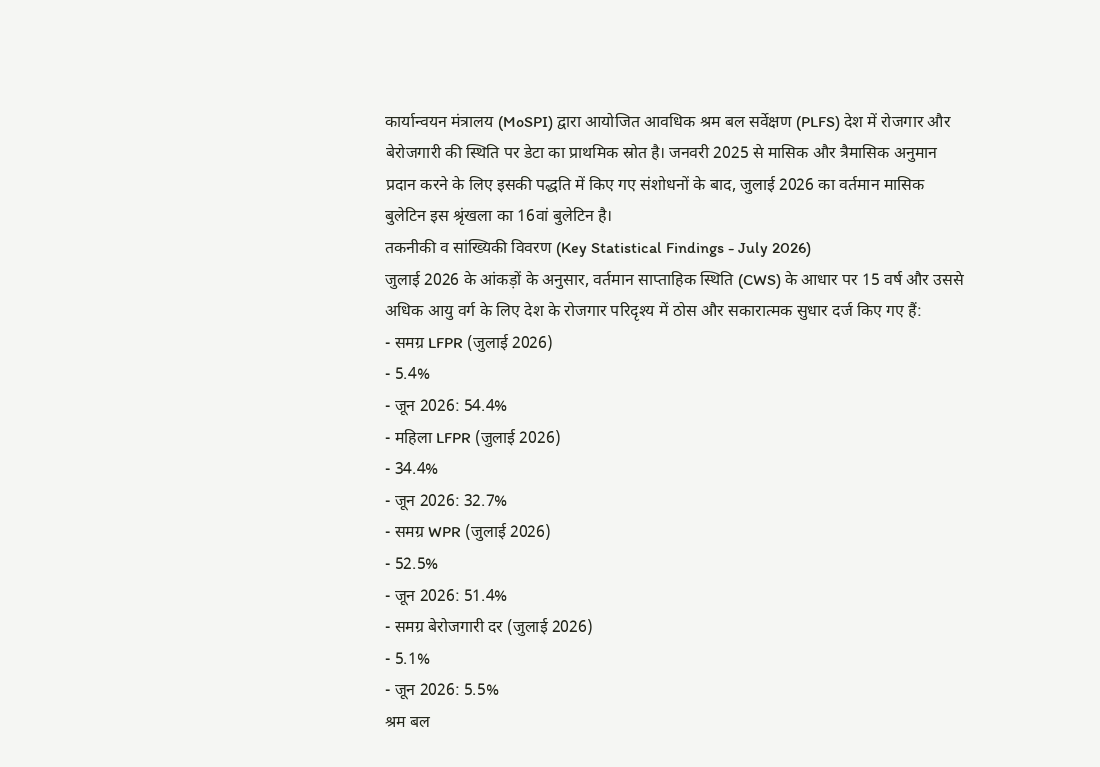कार्यान्वयन मंत्रालय (MoSPI) द्वारा आयोजित आवधिक श्रम बल सर्वेक्षण (PLFS) देश में रोजगार और बेरोजगारी की स्थिति पर डेटा का प्राथमिक स्रोत है। जनवरी 2025 से मासिक और त्रैमासिक अनुमान प्रदान करने के लिए इसकी पद्धति में किए गए संशोधनों के बाद, जुलाई 2026 का वर्तमान मासिक बुलेटिन इस श्रृंखला का 16वां बुलेटिन है।
तकनीकी व सांख्यिकी विवरण (Key Statistical Findings - July 2026)
जुलाई 2026 के आंकड़ों के अनुसार, वर्तमान साप्ताहिक स्थिति (CWS) के आधार पर 15 वर्ष और उससे अधिक आयु वर्ग के लिए देश के रोजगार परिदृश्य में ठोस और सकारात्मक सुधार दर्ज किए गए हैं:
- समग्र LFPR (जुलाई 2026)
- 5.4%
- जून 2026: 54.4%
- महिला LFPR (जुलाई 2026)
- 34.4%
- जून 2026: 32.7%
- समग्र WPR (जुलाई 2026)
- 52.5%
- जून 2026: 51.4%
- समग्र बेरोजगारी दर (जुलाई 2026)
- 5.1%
- जून 2026: 5.5%
श्रम बल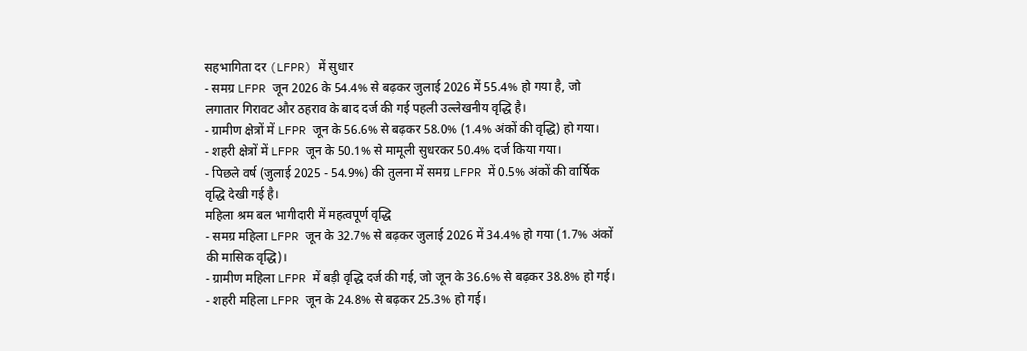सहभागिता दर (LFPR) में सुधार
- समग्र LFPR जून 2026 के 54.4% से बढ़कर जुलाई 2026 में 55.4% हो गया है, जो लगातार गिरावट और ठहराव के बाद दर्ज की गई पहली उल्लेखनीय वृद्धि है।
- ग्रामीण क्षेत्रों में LFPR जून के 56.6% से बढ़कर 58.0% (1.4% अंकों की वृद्धि) हो गया।
- शहरी क्षेत्रों में LFPR जून के 50.1% से मामूली सुधरकर 50.4% दर्ज किया गया।
- पिछले वर्ष (जुलाई 2025 - 54.9%) की तुलना में समग्र LFPR में 0.5% अंकों की वार्षिक वृद्धि देखी गई है।
महिला श्रम बल भागीदारी में महत्वपूर्ण वृद्धि
- समग्र महिला LFPR जून के 32.7% से बढ़कर जुलाई 2026 में 34.4% हो गया (1.7% अंकों की मासिक वृद्धि)।
- ग्रामीण महिला LFPR में बड़ी वृद्धि दर्ज की गई, जो जून के 36.6% से बढ़कर 38.8% हो गई।
- शहरी महिला LFPR जून के 24.8% से बढ़कर 25.3% हो गई।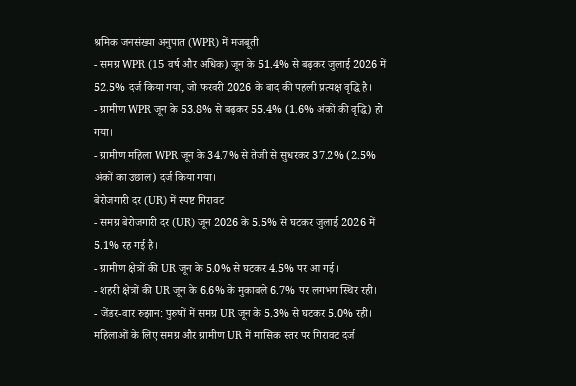श्रमिक जनसंख्या अनुपात (WPR) में मजबूती
- समग्र WPR (15 वर्ष और अधिक) जून के 51.4% से बढ़कर जुलाई 2026 में 52.5% दर्ज किया गया, जो फरवरी 2026 के बाद की पहली प्रत्यक्ष वृद्धि है।
- ग्रामीण WPR जून के 53.8% से बढ़कर 55.4% (1.6% अंकों की वृद्धि) हो गया।
- ग्रामीण महिला WPR जून के 34.7% से तेजी से सुधरकर 37.2% (2.5% अंकों का उछाल) दर्ज किया गया।
बेरोजगारी दर (UR) में स्पष्ट गिरावट
- समग्र बेरोजगारी दर (UR) जून 2026 के 5.5% से घटकर जुलाई 2026 में 5.1% रह गई है।
- ग्रामीण क्षेत्रों की UR जून के 5.0% से घटकर 4.5% पर आ गई।
- शहरी क्षेत्रों की UR जून के 6.6% के मुकाबले 6.7% पर लगभग स्थिर रही।
- जेंडर-वार रुझान: पुरुषों में समग्र UR जून के 5.3% से घटकर 5.0% रही। महिलाओं के लिए समग्र और ग्रामीण UR में मासिक स्तर पर गिरावट दर्ज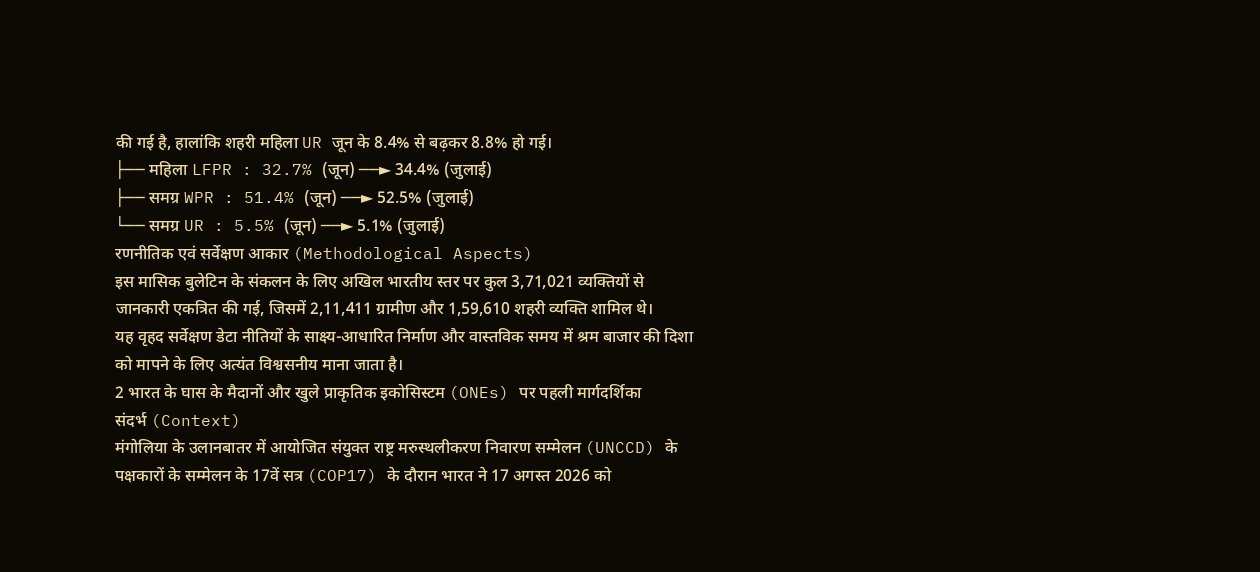की गई है, हालांकि शहरी महिला UR जून के 8.4% से बढ़कर 8.8% हो गई।
├── महिला LFPR : 32.7% (जून) ──► 34.4% (जुलाई)
├── समग्र WPR : 51.4% (जून) ──► 52.5% (जुलाई)
└── समग्र UR : 5.5% (जून) ──► 5.1% (जुलाई)
रणनीतिक एवं सर्वेक्षण आकार (Methodological Aspects)
इस मासिक बुलेटिन के संकलन के लिए अखिल भारतीय स्तर पर कुल 3,71,021 व्यक्तियों से जानकारी एकत्रित की गई, जिसमें 2,11,411 ग्रामीण और 1,59,610 शहरी व्यक्ति शामिल थे।
यह वृहद सर्वेक्षण डेटा नीतियों के साक्ष्य-आधारित निर्माण और वास्तविक समय में श्रम बाजार की दिशा को मापने के लिए अत्यंत विश्वसनीय माना जाता है।
2 भारत के घास के मैदानों और खुले प्राकृतिक इकोसिस्टम (ONEs) पर पहली मार्गदर्शिका
संदर्भ (Context)
मंगोलिया के उलानबातर में आयोजित संयुक्त राष्ट्र मरुस्थलीकरण निवारण सम्मेलन (UNCCD) के पक्षकारों के सम्मेलन के 17वें सत्र (COP17) के दौरान भारत ने 17 अगस्त 2026 को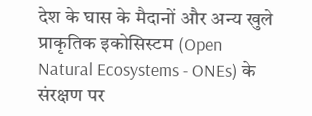देश के घास के मैदानों और अन्य खुले प्राकृतिक इकोसिस्टम (Open Natural Ecosystems - ONEs) के संरक्षण पर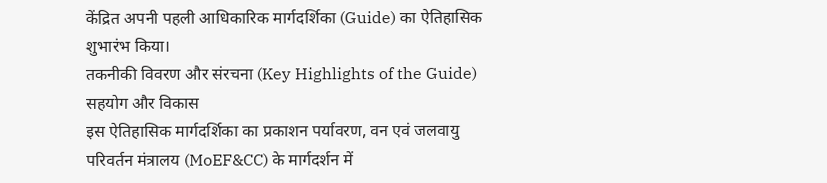केंद्रित अपनी पहली आधिकारिक मार्गदर्शिका (Guide) का ऐतिहासिक शुभारंभ किया।
तकनीकी विवरण और संरचना (Key Highlights of the Guide)
सहयोग और विकास
इस ऐतिहासिक मार्गदर्शिका का प्रकाशन पर्यावरण, वन एवं जलवायु परिवर्तन मंत्रालय (MoEF&CC) के मार्गदर्शन में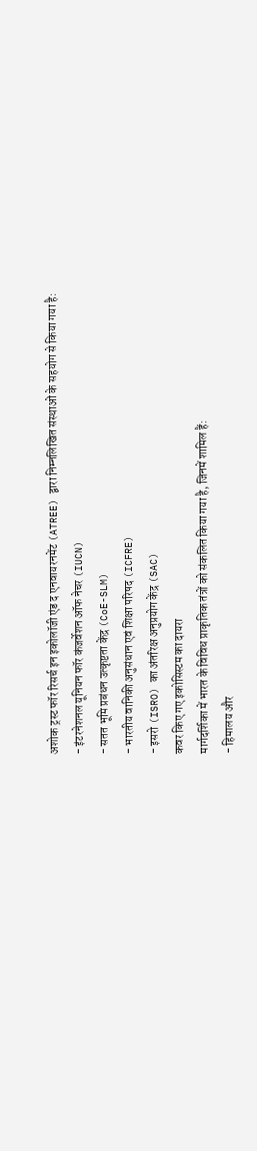अशोक ट्रस्ट फॉर रिसर्च इन इकोलॉजी एंड द एनवायरनमेंट (ATREE) द्वारा निम्नलिखित संस्थाओं के सहयोग से किया गया है:
- इंटरनेशनल यूनियन फॉर कंजर्वेशन ऑफ नेचर (IUCN)
- सतत भूमि प्रबंधन उत्कृष्टता केंद्र (CoE-SLM)
- भारतीय वानिकी अनुसंधान एवं शिक्षा परिषद (ICFRE)
- इसरो (ISRO) का अंतरिक्ष अनुप्रयोग केंद्र (SAC)
कवर किए गए इकोसिस्टम का दायरा
मार्गदर्शिका में भारत के विविध प्राकृतिक तंत्रों को संकलित किया गया है, जिनमें शामिल हैं:
- हिमालय और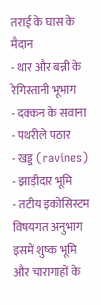तराई के घास के मैदान
- थार और बन्नी के रेगिस्तानी भूभाग
- दक्कन के सवाना
- पथरीले पठार
- खड्ड (ravines)
- झाड़ीदार भूमि
- तटीय इकोसिस्टम
विषयगत अनुभाग
इसमें शुष्क भूमि और चारागाहों के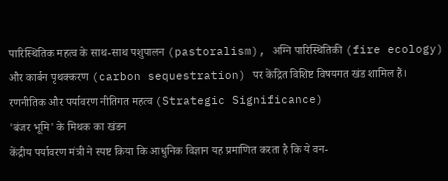पारिस्थितिक महत्व के साथ-साथ पशुपालन (pastoralism), अग्नि पारिस्थितिकी (fire ecology) और कार्बन पृथक्करण (carbon sequestration) पर केंद्रित विशिष्ट विषयगत खंड शामिल हैं।
रणनीतिक और पर्यावरण नीतिगत महत्व (Strategic Significance)
'बंजर भूमि' के मिथक का खंडन
केंद्रीय पर्यावरण मंत्री ने स्पष्ट किया कि आधुनिक विज्ञान यह प्रमाणित करता है कि ये वन-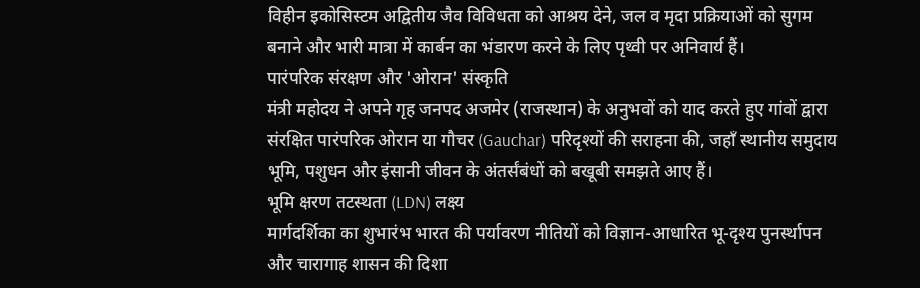विहीन इकोसिस्टम अद्वितीय जैव विविधता को आश्रय देने, जल व मृदा प्रक्रियाओं को सुगम बनाने और भारी मात्रा में कार्बन का भंडारण करने के लिए पृथ्वी पर अनिवार्य हैं।
पारंपरिक संरक्षण और 'ओरान' संस्कृति
मंत्री महोदय ने अपने गृह जनपद अजमेर (राजस्थान) के अनुभवों को याद करते हुए गांवों द्वारा संरक्षित पारंपरिक ओरान या गौचर (Gauchar) परिदृश्यों की सराहना की, जहाँ स्थानीय समुदाय भूमि, पशुधन और इंसानी जीवन के अंतर्संबंधों को बखूबी समझते आए हैं।
भूमि क्षरण तटस्थता (LDN) लक्ष्य
मार्गदर्शिका का शुभारंभ भारत की पर्यावरण नीतियों को विज्ञान-आधारित भू-दृश्य पुनर्स्थापन और चारागाह शासन की दिशा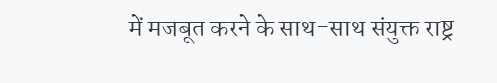में मजबूत करने के साथ-साथ संयुक्त राष्ट्र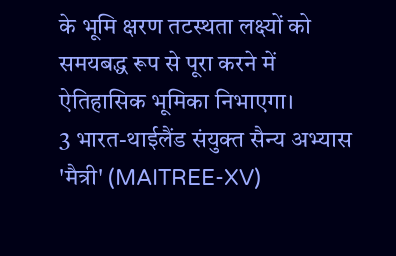के भूमि क्षरण तटस्थता लक्ष्यों को समयबद्ध रूप से पूरा करने में ऐतिहासिक भूमिका निभाएगा।
3 भारत-थाईलैंड संयुक्त सैन्य अभ्यास 'मैत्री' (MAITREE-XV)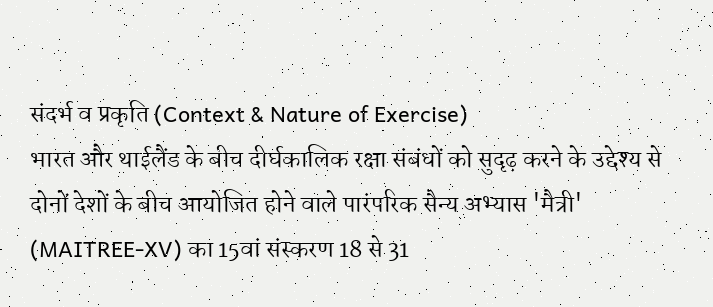संदर्भ व प्रकृति (Context & Nature of Exercise)
भारत और थाईलैंड के बीच दीर्घकालिक रक्षा संबंधों को सुदृढ़ करने के उद्देश्य से दोनों देशों के बीच आयोजित होने वाले पारंपरिक सैन्य अभ्यास 'मैत्री' (MAITREE-XV) का 15वां संस्करण 18 से 31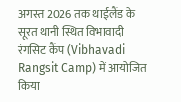अगस्त 2026 तक थाईलैंड के सूरत थानी स्थित विभावादी रंगसिट कैंप (Vibhavadi Rangsit Camp) में आयोजित किया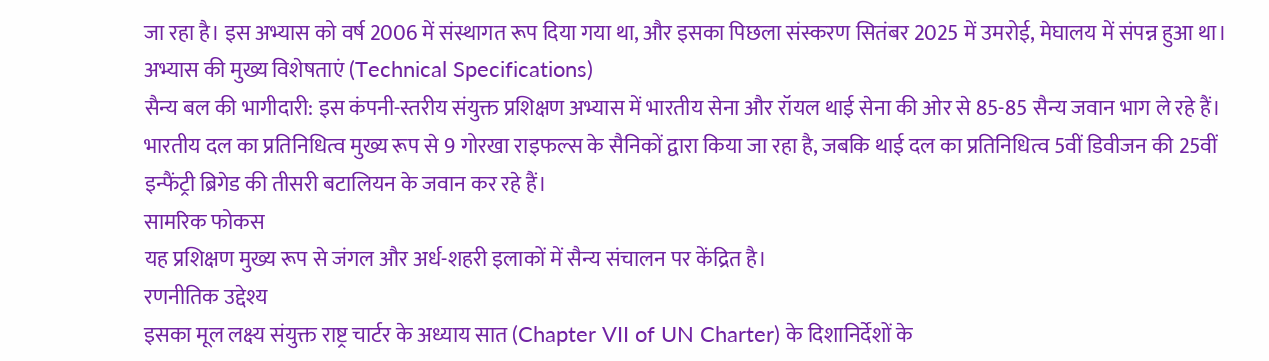जा रहा है। इस अभ्यास को वर्ष 2006 में संस्थागत रूप दिया गया था, और इसका पिछला संस्करण सितंबर 2025 में उमरोई, मेघालय में संपन्न हुआ था।
अभ्यास की मुख्य विशेषताएं (Technical Specifications)
सैन्य बल की भागीदारी: इस कंपनी-स्तरीय संयुक्त प्रशिक्षण अभ्यास में भारतीय सेना और रॉयल थाई सेना की ओर से 85-85 सैन्य जवान भाग ले रहे हैं।
भारतीय दल का प्रतिनिधित्व मुख्य रूप से 9 गोरखा राइफल्स के सैनिकों द्वारा किया जा रहा है, जबकि थाई दल का प्रतिनिधित्व 5वीं डिवीजन की 25वीं इन्फैंट्री ब्रिगेड की तीसरी बटालियन के जवान कर रहे हैं।
सामरिक फोकस
यह प्रशिक्षण मुख्य रूप से जंगल और अर्ध-शहरी इलाकों में सैन्य संचालन पर केंद्रित है।
रणनीतिक उद्देश्य
इसका मूल लक्ष्य संयुक्त राष्ट्र चार्टर के अध्याय सात (Chapter VII of UN Charter) के दिशानिर्देशों के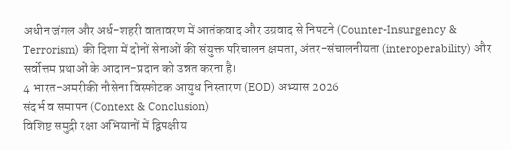अधीन जंगल और अर्ध-शहरी वातावरण में आतंकवाद और उग्रवाद से निपटने (Counter-Insurgency & Terrorism) की दिशा में दोनों सेनाओं की संयुक्त परिचालन क्षमता, अंतर-संचालनीयता (interoperability) और सर्वोत्तम प्रथाओं के आदान-प्रदान को उन्नत करना है।
4 भारत-अमरीकी नौसेना विस्फोटक आयुध निस्तारण (EOD) अभ्यास 2026
संदर्भ व समापन (Context & Conclusion)
विशिष्ट समुद्री रक्षा अभियानों में द्विपक्षीय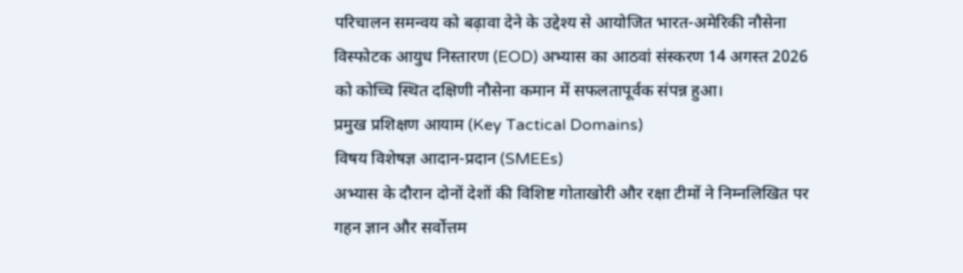परिचालन समन्वय को बढ़ावा देने के उद्देश्य से आयोजित भारत-अमेरिकी नौसेना विस्फोटक आयुध निस्तारण (EOD) अभ्यास का आठवां संस्करण 14 अगस्त 2026 को कोच्चि स्थित दक्षिणी नौसेना कमान में सफलतापूर्वक संपन्न हुआ।
प्रमुख प्रशिक्षण आयाम (Key Tactical Domains)
विषय विशेषज्ञ आदान-प्रदान (SMEEs)
अभ्यास के दौरान दोनों देशों की विशिष्ट गोताखोरी और रक्षा टीमों ने निम्नलिखित पर गहन ज्ञान और सर्वोत्तम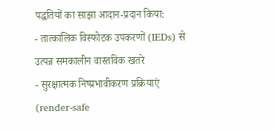पद्धतियों का साझा आदान-प्रदान किया:
- तात्कालिक विस्फोटक उपकरणों (IEDs) से उत्पन्न समकालीन वास्तविक खतरे
- सुरक्षात्मक निष्प्रभावीकरण प्रक्रियाएं (render-safe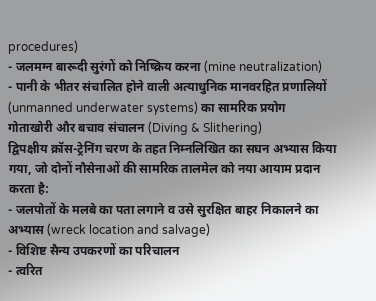procedures)
- जलमग्न बारूदी सुरंगों को निष्क्रिय करना (mine neutralization)
- पानी के भीतर संचालित होने वाली अत्याधुनिक मानवरहित प्रणालियों (unmanned underwater systems) का सामरिक प्रयोग
गोताखोरी और बचाव संचालन (Diving & Slithering)
द्विपक्षीय क्रॉस-ट्रेनिंग चरण के तहत निम्नलिखित का सघन अभ्यास किया गया, जो दोनों नौसेनाओं की सामरिक तालमेल को नया आयाम प्रदान करता है:
- जलपोतों के मलबे का पता लगाने व उसे सुरक्षित बाहर निकालने का अभ्यास (wreck location and salvage)
- विशिष्ट सैन्य उपकरणों का परिचालन
- त्वरित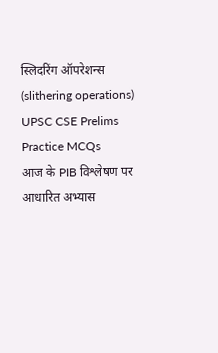स्लिदरिंग ऑपरेशन्स (slithering operations)
UPSC CSE Prelims Practice MCQs
आज के PIB विश्लेषण पर आधारित अभ्यास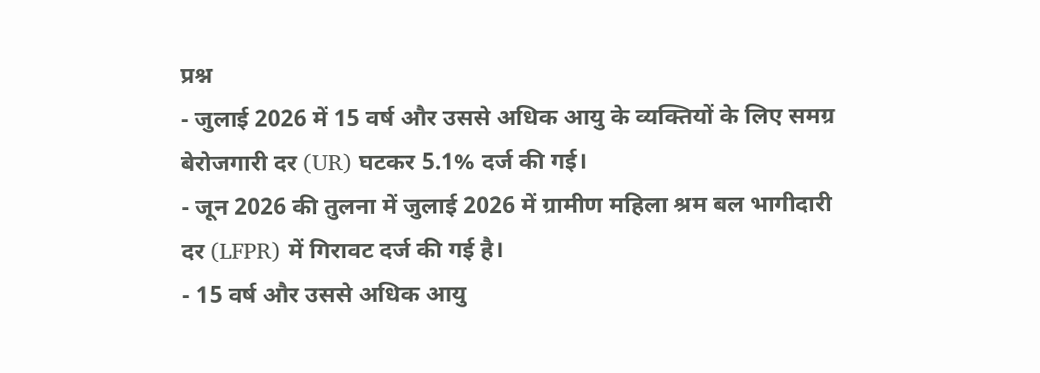प्रश्न
- जुलाई 2026 में 15 वर्ष और उससे अधिक आयु के व्यक्तियों के लिए समग्र बेरोजगारी दर (UR) घटकर 5.1% दर्ज की गई।
- जून 2026 की तुलना में जुलाई 2026 में ग्रामीण महिला श्रम बल भागीदारी दर (LFPR) में गिरावट दर्ज की गई है।
- 15 वर्ष और उससे अधिक आयु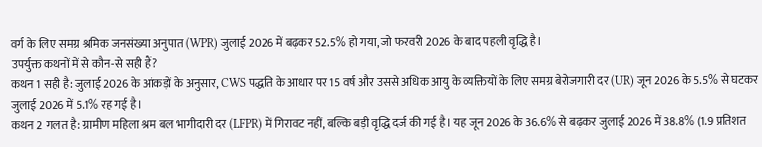वर्ग के लिए समग्र श्रमिक जनसंख्या अनुपात (WPR) जुलाई 2026 में बढ़कर 52.5% हो गया, जो फरवरी 2026 के बाद पहली वृद्धि है।
उपर्युक्त कथनों में से कौन-से सही हैं?
कथन 1 सही है: जुलाई 2026 के आंकड़ों के अनुसार, CWS पद्धति के आधार पर 15 वर्ष और उससे अधिक आयु के व्यक्तियों के लिए समग्र बेरोजगारी दर (UR) जून 2026 के 5.5% से घटकर जुलाई 2026 में 5.1% रह गई है।
कथन 2 गलत है: ग्रामीण महिला श्रम बल भागीदारी दर (LFPR) में गिरावट नहीं, बल्कि बड़ी वृद्धि दर्ज की गई है। यह जून 2026 के 36.6% से बढ़कर जुलाई 2026 में 38.8% (1.9 प्रतिशत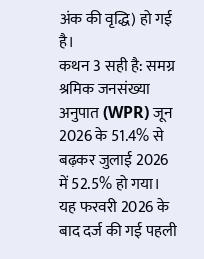अंक की वृद्धि) हो गई है।
कथन 3 सही है: समग्र श्रमिक जनसंख्या अनुपात (WPR) जून 2026 के 51.4% से बढ़कर जुलाई 2026 में 52.5% हो गया। यह फरवरी 2026 के बाद दर्ज की गई पहली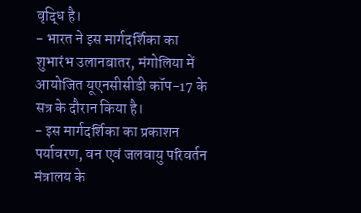वृद्धि है।
- भारत ने इस मार्गदर्शिका का शुभारंभ उलानबातर, मंगोलिया में आयोजित यूएनसीसीडी कॉप-17 के सत्र के दौरान किया है।
- इस मार्गदर्शिका का प्रकाशन पर्यावरण, वन एवं जलवायु परिवर्तन मंत्रालय के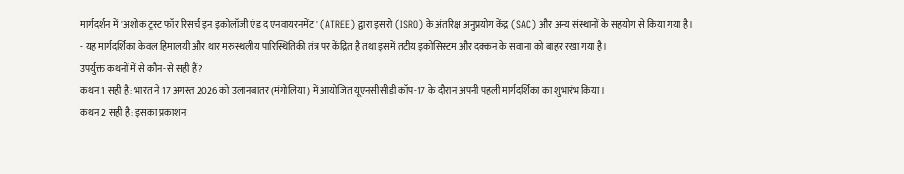मार्गदर्शन में 'अशोक ट्रस्ट फॉर रिसर्च इन इकोलॉजी एंड द एनवायरनमेंट' (ATREE) द्वारा इसरो (ISRO) के अंतरिक्ष अनुप्रयोग केंद्र (SAC) और अन्य संस्थानों के सहयोग से किया गया है।
- यह मार्गदर्शिका केवल हिमालयी और थार मरुस्थलीय पारिस्थितिकी तंत्र पर केंद्रित है तथा इसमें तटीय इकोसिस्टम और दक्कन के सवाना को बाहर रखा गया है।
उपर्युक्त कथनों में से कौन-से सही हैं?
कथन 1 सही है: भारत ने 17 अगस्त 2026 को उलानबातर (मंगोलिया) में आयोजित यूएनसीसीडी कॉप-17 के दौरान अपनी पहली मार्गदर्शिका का शुभारंभ किया।
कथन 2 सही है: इसका प्रकाशन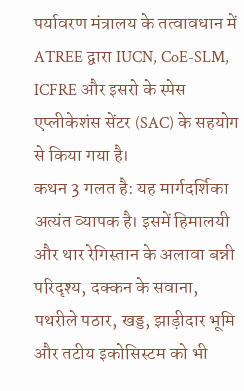पर्यावरण मंत्रालय के तत्वावधान में ATREE द्वारा IUCN, CoE-SLM, ICFRE और इसरो के स्पेस एप्लीकेशंस सेंटर (SAC) के सहयोग से किया गया है।
कथन 3 गलत है: यह मार्गदर्शिका अत्यंत व्यापक है। इसमें हिमालयी और थार रेगिस्तान के अलावा बन्नी परिदृश्य, दक्कन के सवाना, पथरीले पठार, खड्ड, झाड़ीदार भूमि और तटीय इकोसिस्टम को भी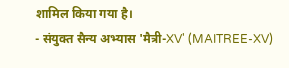शामिल किया गया है।
- संयुक्त सैन्य अभ्यास 'मैत्री-XV' (MAITREE-XV)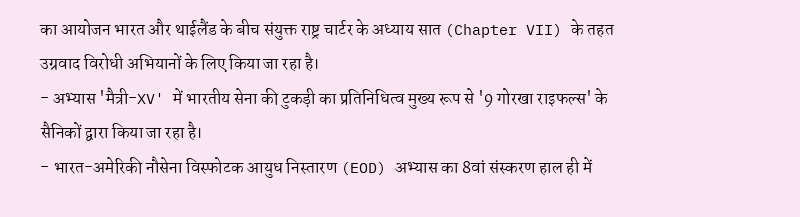का आयोजन भारत और थाईलैंड के बीच संयुक्त राष्ट्र चार्टर के अध्याय सात (Chapter VII) के तहत उग्रवाद विरोधी अभियानों के लिए किया जा रहा है।
- अभ्यास 'मैत्री-XV' में भारतीय सेना की टुकड़ी का प्रतिनिधित्व मुख्य रूप से '9 गोरखा राइफल्स' के सैनिकों द्वारा किया जा रहा है।
- भारत-अमेरिकी नौसेना विस्फोटक आयुध निस्तारण (EOD) अभ्यास का 8वां संस्करण हाल ही में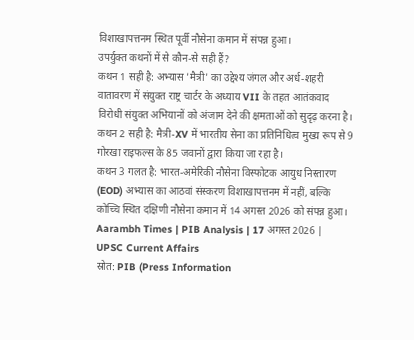विशाखापत्तनम स्थित पूर्वी नौसेना कमान में संपन्न हुआ।
उपर्युक्त कथनों में से कौन-से सही हैं?
कथन 1 सही है: अभ्यास 'मैत्री' का उद्देश्य जंगल और अर्ध-शहरी वातावरण में संयुक्त राष्ट्र चार्टर के अध्याय VII के तहत आतंकवाद विरोधी संयुक्त अभियानों को अंजाम देने की क्षमताओं को सुदृढ़ करना है।
कथन 2 सही है: मैत्री-XV में भारतीय सेना का प्रतिनिधित्व मुख्य रूप से 9 गोरखा राइफल्स के 85 जवानों द्वारा किया जा रहा है।
कथन 3 गलत है: भारत-अमेरिकी नौसेना विस्फोटक आयुध निस्तारण (EOD) अभ्यास का आठवां संस्करण विशाखापत्तनम में नहीं, बल्कि कोच्चि स्थित दक्षिणी नौसेना कमान में 14 अगस्त 2026 को संपन्न हुआ।
Aarambh Times | PIB Analysis | 17 अगस्त 2026 | UPSC Current Affairs
स्रोत: PIB (Press Information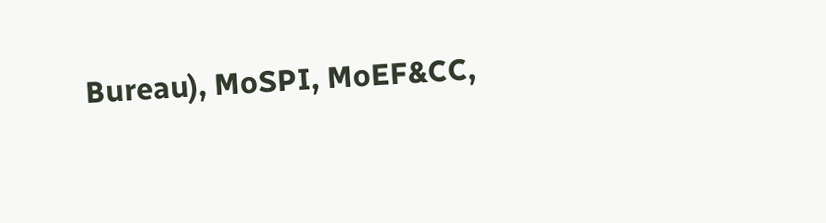Bureau), MoSPI, MoEF&CC,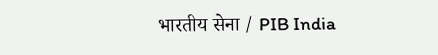भारतीय सेना / PIB India